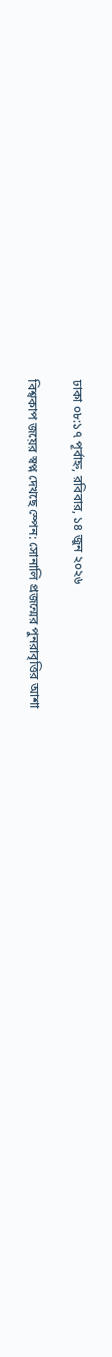ঢাকা ০৮:১৭ পূর্বাহ্ন, রবিবার, ১৪ জুন ২০২৬

বিশ্বকাপ জয়ের স্বপ্ন দেখছে স্পেন: সোনালি প্রজন্মের পুনরাবৃত্তির আশা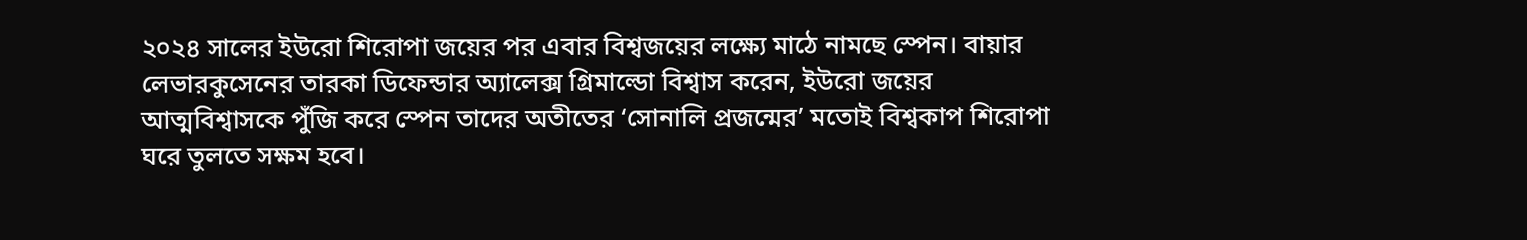২০২৪ সালের ইউরো শিরোপা জয়ের পর এবার বিশ্বজয়ের লক্ষ্যে মাঠে নামছে স্পেন। বায়ার লেভারকুসেনের তারকা ডিফেন্ডার অ্যালেক্স গ্রিমাল্ডো বিশ্বাস করেন, ইউরো জয়ের আত্মবিশ্বাসকে পুঁজি করে স্পেন তাদের অতীতের ‘সোনালি প্রজন্মের’ মতোই বিশ্বকাপ শিরোপা ঘরে তুলতে সক্ষম হবে।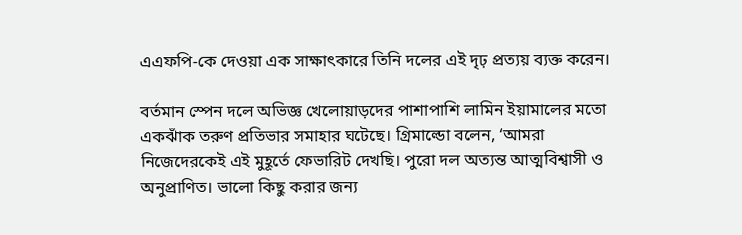এএফপি-কে দেওয়া এক সাক্ষাৎকারে তিনি দলের এই দৃঢ় প্রত্যয় ব্যক্ত করেন।

বর্তমান স্পেন দলে অভিজ্ঞ খেলোয়াড়দের পাশাপাশি লামিন ইয়ামালের মতো একঝাঁক তরুণ প্রতিভার সমাহার ঘটেছে। গ্রিমাল্ডো বলেন, ‘আমরা নিজেদেরকেই এই মুহূর্তে ফেভারিট দেখছি। পুরো দল অত্যন্ত আত্মবিশ্বাসী ও অনুপ্রাণিত। ভালো কিছু করার জন্য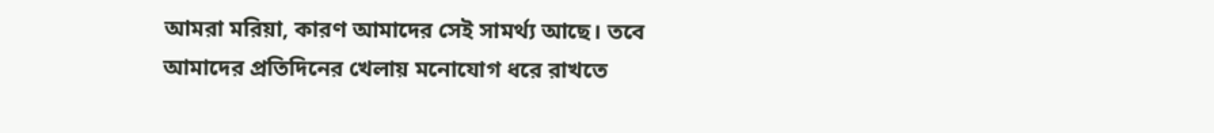আমরা মরিয়া, কারণ আমাদের সেই সামর্থ্য আছে। তবে আমাদের প্রতিদিনের খেলায় মনোযোগ ধরে রাখতে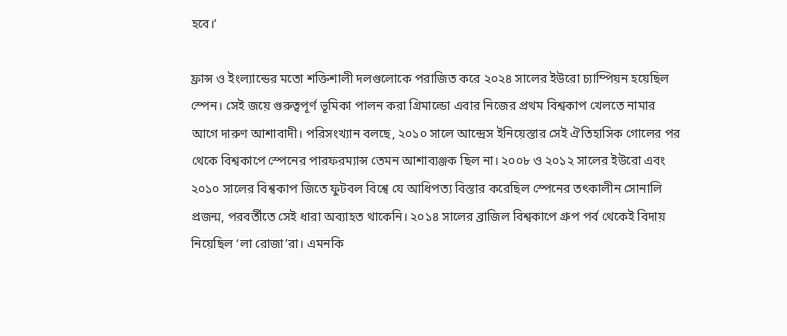হবে।’

ফ্রান্স ও ইংল্যান্ডের মতো শক্তিশালী দলগুলোকে পরাজিত করে ২০২৪ সালের ইউরো চ্যাম্পিয়ন হয়েছিল স্পেন। সেই জয়ে গুরুত্বপূর্ণ ভূমিকা পালন করা গ্রিমাল্ডো এবার নিজের প্রথম বিশ্বকাপ খেলতে নামার আগে দারুণ আশাবাদী। পরিসংখ্যান বলছে, ২০১০ সালে আন্দ্রেস ইনিয়েস্তার সেই ঐতিহাসিক গোলের পর থেকে বিশ্বকাপে স্পেনের পারফরম্যান্স তেমন আশাব্যঞ্জক ছিল না। ২০০৮ ও ২০১২ সালের ইউরো এবং ২০১০ সালের বিশ্বকাপ জিতে ফুটবল বিশ্বে যে আধিপত্য বিস্তার করেছিল স্পেনের তৎকালীন সোনালি প্রজন্ম, পরবর্তীতে সেই ধারা অব্যাহত থাকেনি। ২০১৪ সালের ব্রাজিল বিশ্বকাপে গ্রুপ পর্ব থেকেই বিদায় নিয়েছিল ‘লা রোজা’রা। এমনকি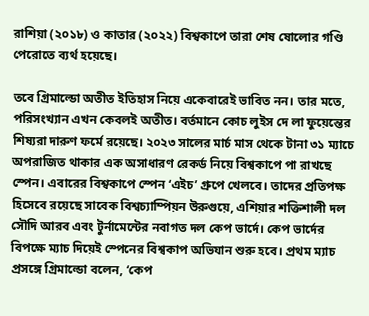রাশিয়া (২০১৮) ও কাতার (২০২২) বিশ্বকাপে তারা শেষ ষোলোর গণ্ডি পেরোতে ব্যর্থ হয়েছে।

তবে গ্রিমাল্ডো অতীত ইতিহাস নিয়ে একেবারেই ভাবিত নন। তার মতে, পরিসংখ্যান এখন কেবলই অতীত। বর্তমানে কোচ লুইস দে লা ফুয়েন্তের শিষ্যরা দারুণ ফর্মে রয়েছে। ২০২৩ সালের মার্চ মাস থেকে টানা ৩১ ম্যাচে অপরাজিত থাকার এক অসাধারণ রেকর্ড নিয়ে বিশ্বকাপে পা রাখছে স্পেন। এবারের বিশ্বকাপে স্পেন ‘এইচ’ গ্রুপে খেলবে। তাদের প্রতিপক্ষ হিসেবে রয়েছে সাবেক বিশ্বচ্যাম্পিয়ন উরুগুয়ে, এশিয়ার শক্তিশালী দল সৌদি আরব এবং টুর্নামেন্টের নবাগত দল কেপ ভার্দে। কেপ ভার্দের বিপক্ষে ম্যাচ দিয়েই স্পেনের বিশ্বকাপ অভিযান শুরু হবে। প্রথম ম্যাচ প্রসঙ্গে গ্রিমাল্ডো বলেন, ‘কেপ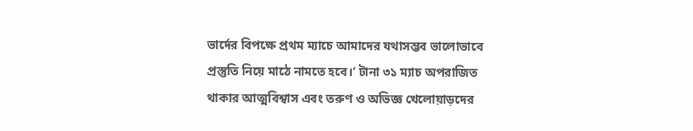ভার্দের বিপক্ষে প্রথম ম্যাচে আমাদের যথাসম্ভব ভালোভাবে প্রস্তুতি নিয়ে মাঠে নামতে হবে।’ টানা ৩১ ম্যাচ অপরাজিত থাকার আত্মবিশ্বাস এবং তরুণ ও অভিজ্ঞ খেলোয়াড়দের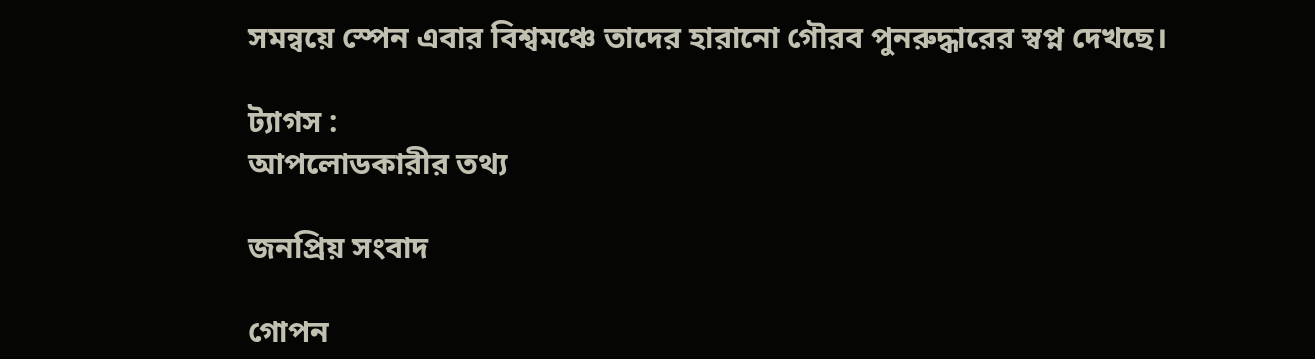সমন্বয়ে স্পেন এবার বিশ্বমঞ্চে তাদের হারানো গৌরব পুনরুদ্ধারের স্বপ্ন দেখছে।

ট্যাগস :
আপলোডকারীর তথ্য

জনপ্রিয় সংবাদ

গোপন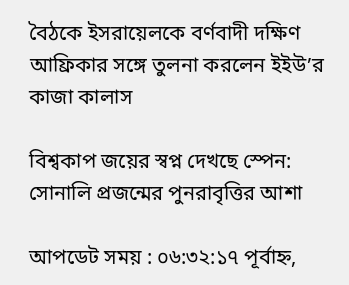বৈঠকে ইসরায়েলকে বর্ণবাদী দক্ষিণ আফ্রিকার সঙ্গে তুলনা করলেন ইইউ’র কাজা কালাস

বিশ্বকাপ জয়ের স্বপ্ন দেখছে স্পেন: সোনালি প্রজন্মের পুনরাবৃত্তির আশা

আপডেট সময় : ০৬:৩২:১৭ পূর্বাহ্ন,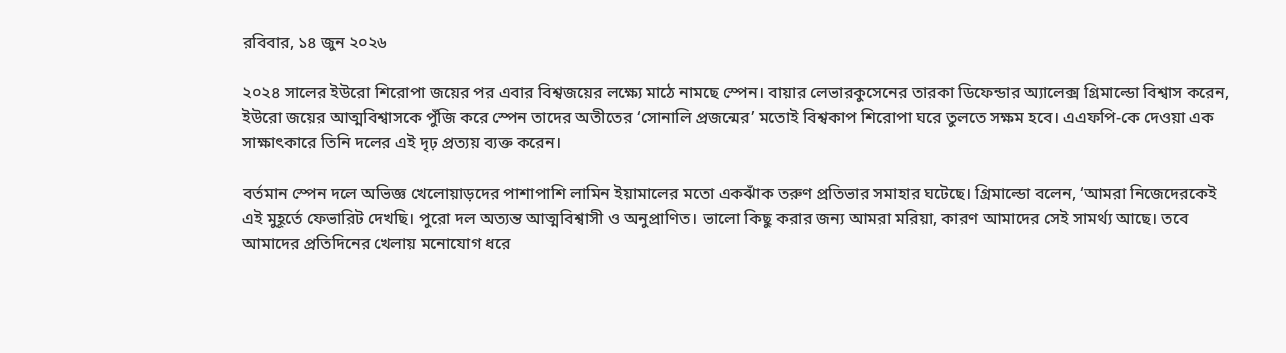রবিবার, ১৪ জুন ২০২৬

২০২৪ সালের ইউরো শিরোপা জয়ের পর এবার বিশ্বজয়ের লক্ষ্যে মাঠে নামছে স্পেন। বায়ার লেভারকুসেনের তারকা ডিফেন্ডার অ্যালেক্স গ্রিমাল্ডো বিশ্বাস করেন, ইউরো জয়ের আত্মবিশ্বাসকে পুঁজি করে স্পেন তাদের অতীতের ‘সোনালি প্রজন্মের’ মতোই বিশ্বকাপ শিরোপা ঘরে তুলতে সক্ষম হবে। এএফপি-কে দেওয়া এক সাক্ষাৎকারে তিনি দলের এই দৃঢ় প্রত্যয় ব্যক্ত করেন।

বর্তমান স্পেন দলে অভিজ্ঞ খেলোয়াড়দের পাশাপাশি লামিন ইয়ামালের মতো একঝাঁক তরুণ প্রতিভার সমাহার ঘটেছে। গ্রিমাল্ডো বলেন, ‘আমরা নিজেদেরকেই এই মুহূর্তে ফেভারিট দেখছি। পুরো দল অত্যন্ত আত্মবিশ্বাসী ও অনুপ্রাণিত। ভালো কিছু করার জন্য আমরা মরিয়া, কারণ আমাদের সেই সামর্থ্য আছে। তবে আমাদের প্রতিদিনের খেলায় মনোযোগ ধরে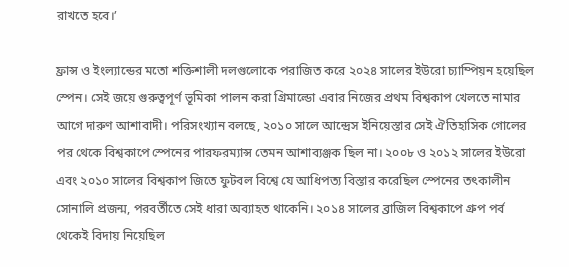রাখতে হবে।’

ফ্রান্স ও ইংল্যান্ডের মতো শক্তিশালী দলগুলোকে পরাজিত করে ২০২৪ সালের ইউরো চ্যাম্পিয়ন হয়েছিল স্পেন। সেই জয়ে গুরুত্বপূর্ণ ভূমিকা পালন করা গ্রিমাল্ডো এবার নিজের প্রথম বিশ্বকাপ খেলতে নামার আগে দারুণ আশাবাদী। পরিসংখ্যান বলছে, ২০১০ সালে আন্দ্রেস ইনিয়েস্তার সেই ঐতিহাসিক গোলের পর থেকে বিশ্বকাপে স্পেনের পারফরম্যান্স তেমন আশাব্যঞ্জক ছিল না। ২০০৮ ও ২০১২ সালের ইউরো এবং ২০১০ সালের বিশ্বকাপ জিতে ফুটবল বিশ্বে যে আধিপত্য বিস্তার করেছিল স্পেনের তৎকালীন সোনালি প্রজন্ম, পরবর্তীতে সেই ধারা অব্যাহত থাকেনি। ২০১৪ সালের ব্রাজিল বিশ্বকাপে গ্রুপ পর্ব থেকেই বিদায় নিয়েছিল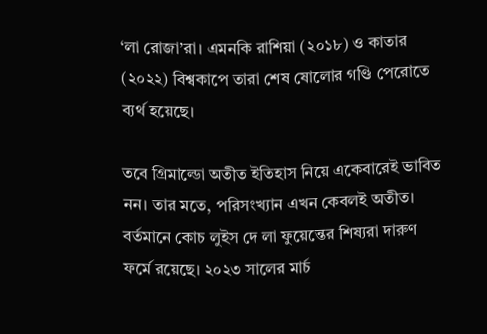‘লা রোজা’রা। এমনকি রাশিয়া (২০১৮) ও কাতার (২০২২) বিশ্বকাপে তারা শেষ ষোলোর গণ্ডি পেরোতে ব্যর্থ হয়েছে।

তবে গ্রিমাল্ডো অতীত ইতিহাস নিয়ে একেবারেই ভাবিত নন। তার মতে, পরিসংখ্যান এখন কেবলই অতীত। বর্তমানে কোচ লুইস দে লা ফুয়েন্তের শিষ্যরা দারুণ ফর্মে রয়েছে। ২০২৩ সালের মার্চ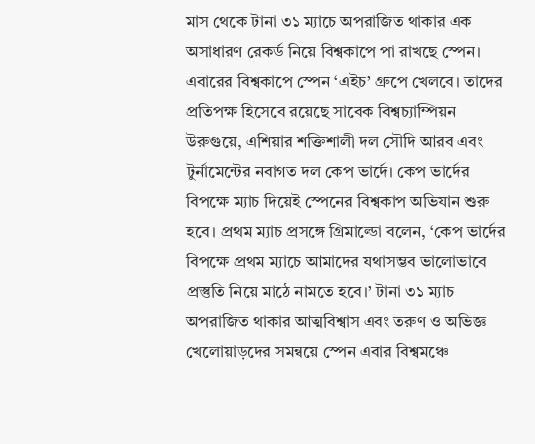মাস থেকে টানা ৩১ ম্যাচে অপরাজিত থাকার এক অসাধারণ রেকর্ড নিয়ে বিশ্বকাপে পা রাখছে স্পেন। এবারের বিশ্বকাপে স্পেন ‘এইচ’ গ্রুপে খেলবে। তাদের প্রতিপক্ষ হিসেবে রয়েছে সাবেক বিশ্বচ্যাম্পিয়ন উরুগুয়ে, এশিয়ার শক্তিশালী দল সৌদি আরব এবং টুর্নামেন্টের নবাগত দল কেপ ভার্দে। কেপ ভার্দের বিপক্ষে ম্যাচ দিয়েই স্পেনের বিশ্বকাপ অভিযান শুরু হবে। প্রথম ম্যাচ প্রসঙ্গে গ্রিমাল্ডো বলেন, ‘কেপ ভার্দের বিপক্ষে প্রথম ম্যাচে আমাদের যথাসম্ভব ভালোভাবে প্রস্তুতি নিয়ে মাঠে নামতে হবে।’ টানা ৩১ ম্যাচ অপরাজিত থাকার আত্মবিশ্বাস এবং তরুণ ও অভিজ্ঞ খেলোয়াড়দের সমন্বয়ে স্পেন এবার বিশ্বমঞ্চে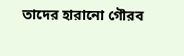তাদের হারানো গৌরব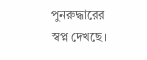পুনরুদ্ধারের স্বপ্ন দেখছে।